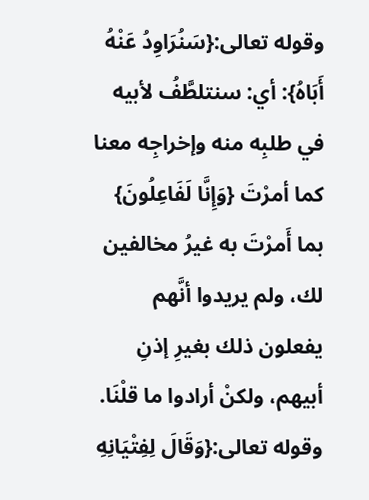وقوله تعالى:{سَنُرَاوِدُ عَنْهُ أَبَاهُ}: أي: سنتلطَّفُ لأبيه في طلبِه منه وإخراجِه معنا كما أمرْتَ {وَإِنَّا لَفَاعِلُونَ} بما أَمرْتَ به غيرُ مخالفين لك، ولم يريدوا أنَّهم يفعلون ذلك بغيرِ إذنِ أبيهم، ولكنْ أرادوا ما قلْنَا.
وقوله تعالى:{وَقَالَ لِفِتْيَانِهِ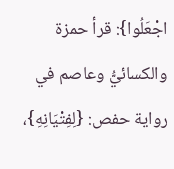اجْعَلُوا}: قرأ حمزة والكسائيُّ وعاصم في رواية حفص: {لِفِتْيَانِهِ}،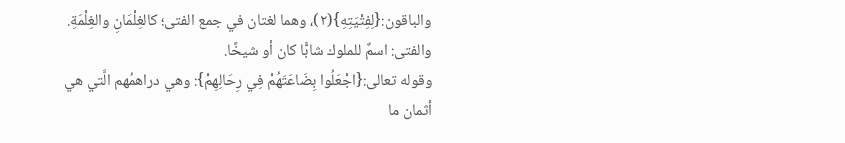والباقون:{لِفِتْيَتِهِ}(٢)، وهما لغتان في جمع الفتى؛ كالغِلْمَانِ والغِلْمَةِ.
والفتى: اسمٌ للملوك شابًّا كان أو شيخًا.
وقوله تعالى:{اجْعَلُوا بِضَاعَتَهُمْ فِي رِحَالِهِمْ}: وهي دراهمُهم الَّتي هي أثمان ما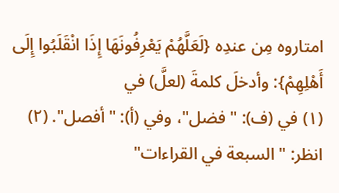امتاروه مِن عندِه {لَعَلَّهُمْ يَعْرِفُونَهَا إِذَا انْقَلَبُوا إِلَى أَهْلِهِمْ}: وأدخلَ كلمةَ (لعلَّ) في
(١) في (ف): "فضل"، وفي (أ): "أفصل". (٢) انظر: "السبعة في القراءات"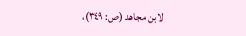لابن مجاهد (ص: ٣٤٩)،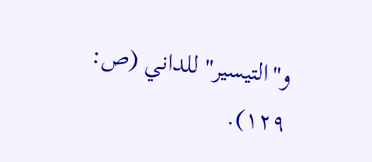و"التيسير" للداني (ص: ١٢٩).